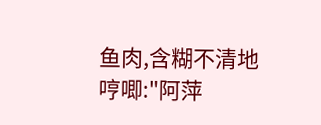鱼肉,含糊不清地哼唧:"阿萍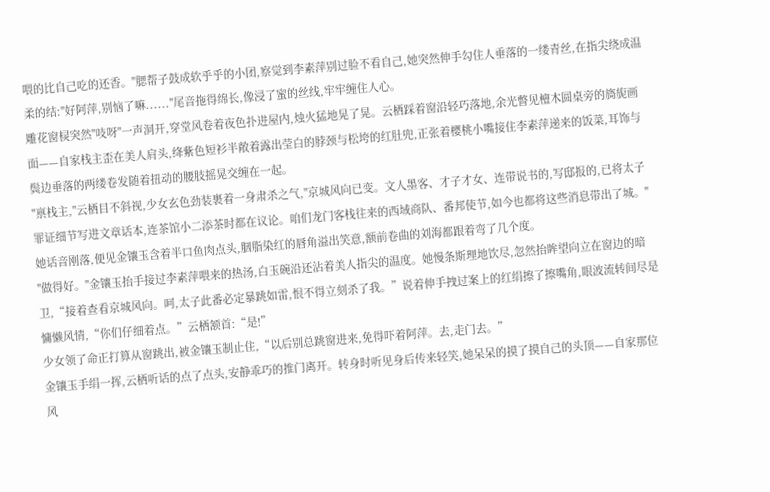喂的比自己吃的还香。"腮帮子鼓成软乎乎的小团,察觉到李素萍别过脸不看自己,她突然伸手勾住人垂落的一缕青丝,在指尖绕成温柔的结:"好阿萍,别恼了嘛......"尾音拖得绵长,像浸了蜜的丝线,牢牢缠住人心。
雕花窗棂突然"吱呀"一声洞开,穿堂风卷着夜色扑进屋内,烛火猛地晃了晃。云栖踩着窗沿轻巧落地,余光瞥见檀木圆桌旁的旖旎画面——自家栈主歪在美人肩头,绛紫色短衫半敞着露出莹白的脖颈与松垮的红肚兜,正张着樱桃小嘴接住李素萍递来的饭菜,耳饰与鬓边垂落的两缕卷发随着扭动的腰肢摇晃交缠在一起。
"禀栈主,"云栖目不斜视,少女玄色劲装裹着一身肃杀之气,"京城风向已变。文人墨客、才子才女、连带说书的,写邸报的,已将太子罪证细节写进文章话本,连茶馆小二添茶时都在议论。咱们龙门客栈往来的西域商队、番邦使节,如今也都将这些消息带出了城。"她话音刚落,便见金镶玉含着半口鱼肉点头,胭脂染红的唇角溢出笑意,额前卷曲的刘海都跟着弯了几个度。
"做得好。"金镶玉抬手接过李素萍喂来的热汤,白玉碗沿还沾着美人指尖的温度。她慢条斯理地饮尽,忽然抬眸望向立在窗边的暗卫,“接着查看京城风向。呵,太子此番必定暴跳如雷,恨不得立刻杀了我。”说着伸手拽过案上的红绢擦了擦嘴角,眼波流转间尽是慵懒风情,“你们仔细着点。”云栖颔首:“是!”
少女领了命正打算从窗跳出,被金镶玉制止住,“以后别总跳窗进来,免得吓着阿萍。去,走门去。”
金镶玉手绢一挥,云栖听话的点了点头,安静乖巧的推门离开。转身时听见身后传来轻笑,她呆呆的摸了摸自己的头顶——自家那位风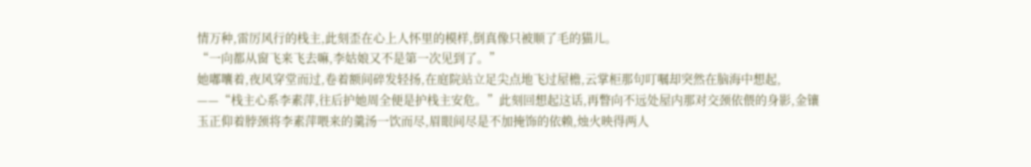情万种,雷厉风行的栈主,此刻歪在心上人怀里的模样,倒真像只被顺了毛的猫儿。
“一向都从窗飞来飞去嘛,李姑娘又不是第一次见到了。”
她嘟囔着,夜风穿堂而过,卷着额间碎发轻扬,在庭院站立足尖点地飞过屋檐,云掌柜那句叮嘱却突然在脑海中想起,
——“栈主心系李素萍,往后护她周全便是护栈主安危。”此刻回想起这话,再瞥向不远处屋内那对交颈依偎的身影,金镶玉正仰着脖颈将李素萍喂来的羹汤一饮而尽,眉眼间尽是不加掩饰的依赖,烛火映得两人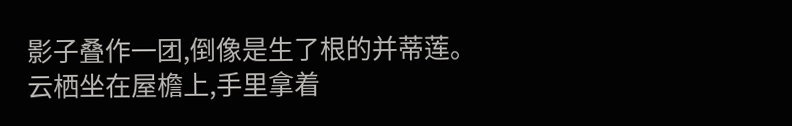影子叠作一团,倒像是生了根的并蒂莲。
云栖坐在屋檐上,手里拿着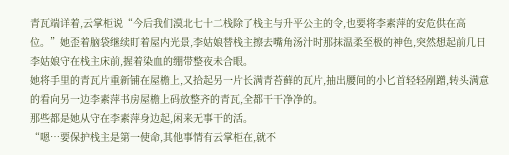青瓦端详着,云掌柜说“今后我们漠北七十二栈除了栈主与升平公主的令,也要将李素萍的安危供在高位。”她歪着脑袋继续盯着屋内光景,李姑娘替栈主擦去嘴角汤汁时那抹温柔至极的神色,突然想起前几日李姑娘守在栈主床前,握着染血的绷带整夜未合眼。
她将手里的青瓦片重新铺在屋檐上,又拾起另一片长满青苔藓的瓦片,抽出腰间的小匕首轻轻剐蹭,转头满意的看向另一边李素萍书房屋檐上码放整齐的青瓦,全都干干净净的。
那些都是她从守在李素萍身边起,闲来无事干的活。
“嗯…要保护栈主是第一使命,其他事情有云掌柜在,就不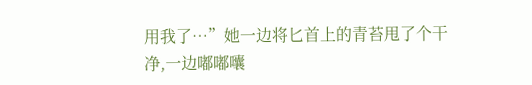用我了…”她一边将匕首上的青苔甩了个干净,一边嘟嘟囔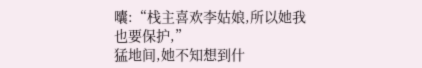囔:“栈主喜欢李姑娘,所以她我也要保护,”
猛地间,她不知想到什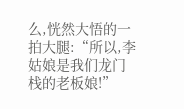么,恍然大悟的一拍大腿:“所以,李姑娘是我们龙门栈的老板娘!”